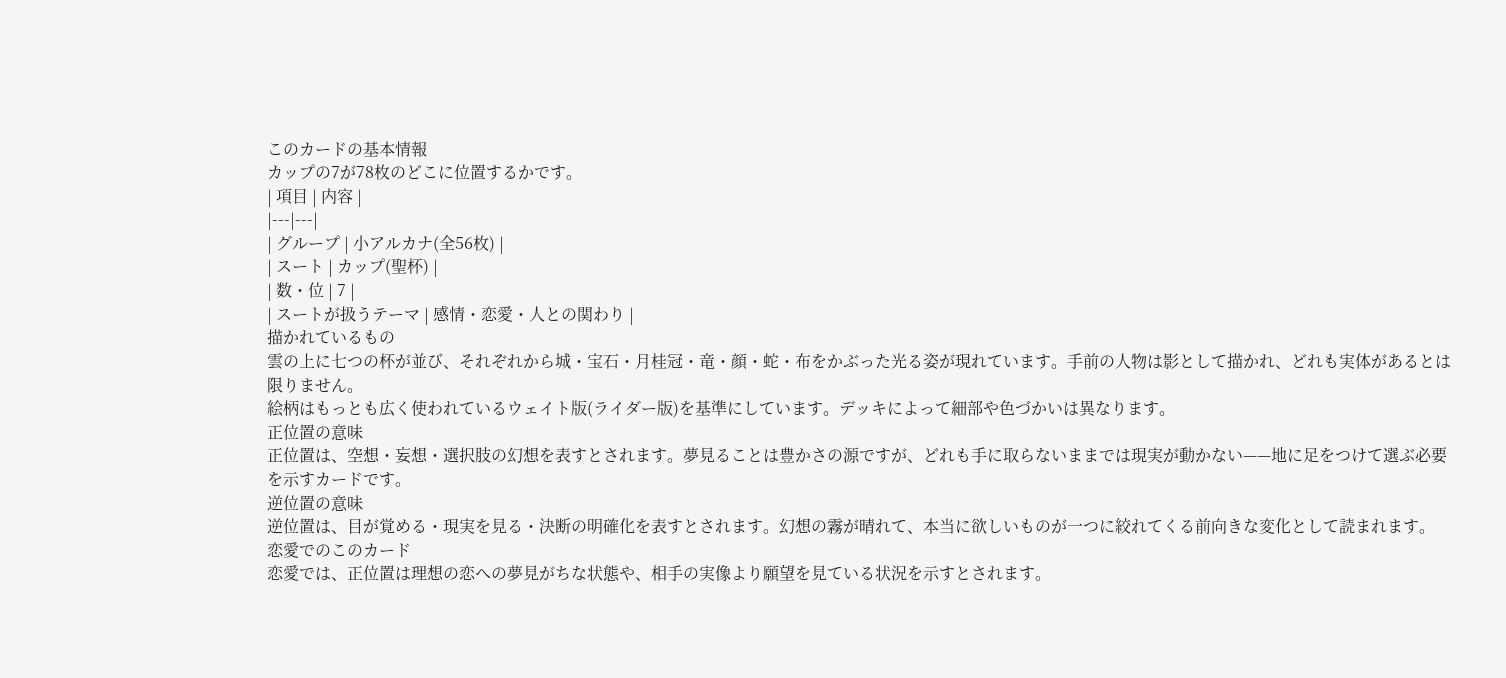このカードの基本情報
カップの7が78枚のどこに位置するかです。
| 項目 | 内容 |
|---|---|
| グループ | 小アルカナ(全56枚) |
| スート | カップ(聖杯) |
| 数・位 | 7 |
| スートが扱うテーマ | 感情・恋愛・人との関わり |
描かれているもの
雲の上に七つの杯が並び、それぞれから城・宝石・月桂冠・竜・顔・蛇・布をかぶった光る姿が現れています。手前の人物は影として描かれ、どれも実体があるとは限りません。
絵柄はもっとも広く使われているウェイト版(ライダー版)を基準にしています。デッキによって細部や色づかいは異なります。
正位置の意味
正位置は、空想・妄想・選択肢の幻想を表すとされます。夢見ることは豊かさの源ですが、どれも手に取らないままでは現実が動かない——地に足をつけて選ぶ必要を示すカードです。
逆位置の意味
逆位置は、目が覚める・現実を見る・決断の明確化を表すとされます。幻想の霧が晴れて、本当に欲しいものが一つに絞れてくる前向きな変化として読まれます。
恋愛でのこのカード
恋愛では、正位置は理想の恋への夢見がちな状態や、相手の実像より願望を見ている状況を示すとされます。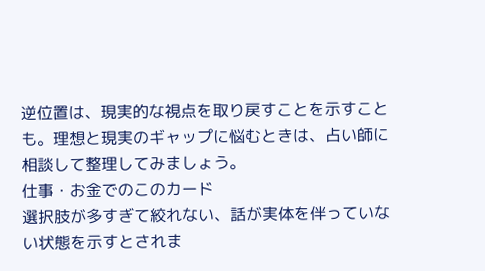逆位置は、現実的な視点を取り戻すことを示すことも。理想と現実のギャップに悩むときは、占い師に相談して整理してみましょう。
仕事・お金でのこのカード
選択肢が多すぎて絞れない、話が実体を伴っていない状態を示すとされま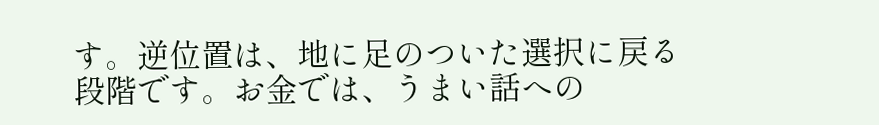す。逆位置は、地に足のついた選択に戻る段階です。お金では、うまい話への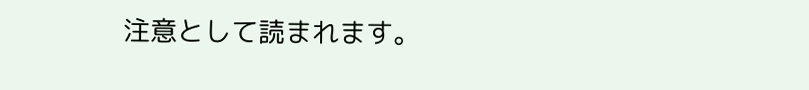注意として読まれます。